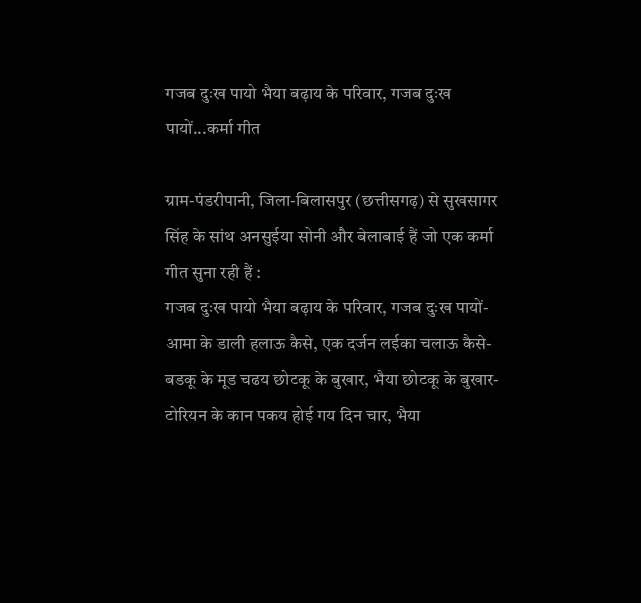गजब दुःख पायो भैया बढ़ाय के परिवार, गजब दुःख पायों...कर्मा गीत

ग्राम-पंडरीपानी, जिला-बिलासपुर (छत्तीसगढ़) से सुखसागर सिंह के सांथ अनसुईया सोनी और बेलाबाई हैं जो एक कर्मा गीत सुना रही हैं :
गजब दुःख पायो भैया बढ़ाय के परिवार, गजब दुःख पायों-
आमा के डाली हलाऊ कैसे, एक दर्जन लईका चलाऊ कैसे-
बडकू के मूड चढय छोटकू के बुखार, भैया छोटकू के बुखार-
टोरियन के कान पकय होई गय दिन चार, भैया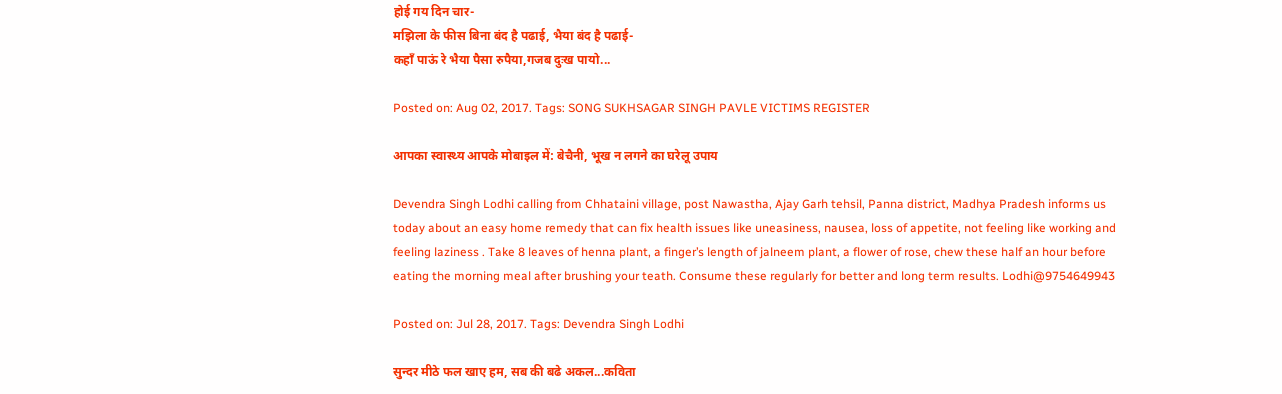होई गय दिन चार-
मझिला के फीस बिना बंद है पढाई, भैया बंद है पढाई-
कहाँ पाऊं रे भैया पैसा रुपैया,गजब दुःख पायो...

Posted on: Aug 02, 2017. Tags: SONG SUKHSAGAR SINGH PAVLE VICTIMS REGISTER

आपका स्वास्थ्य आपके मोबाइल में: बेचैनी, भूख न लगने का घरेलू उपाय

Devendra Singh Lodhi calling from Chhataini village, post Nawastha, Ajay Garh tehsil, Panna district, Madhya Pradesh informs us today about an easy home remedy that can fix health issues like uneasiness, nausea, loss of appetite, not feeling like working and feeling laziness . Take 8 leaves of henna plant, a finger’s length of jalneem plant, a flower of rose, chew these half an hour before eating the morning meal after brushing your teath. Consume these regularly for better and long term results. Lodhi@9754649943

Posted on: Jul 28, 2017. Tags: Devendra Singh Lodhi

सुन्दर मीठे फल खाए हम, सब की बढे अकल...कविता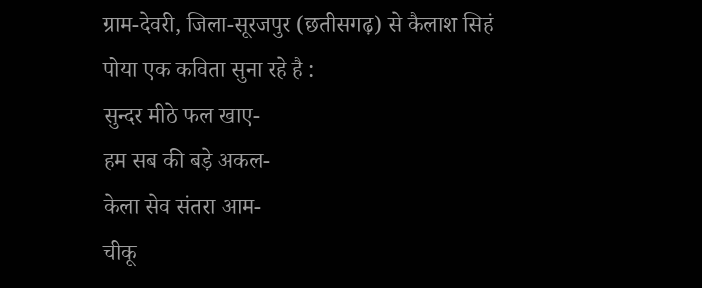ग्राम-देवरी, जिला-सूरजपुर (छतीसगढ़) से कैलाश सिहं पोया एक कविता सुना रहे है :
सुन्दर मीठे फल खाए-
हम सब की बड़े अकल-
केला सेव संतरा आम-
चीकू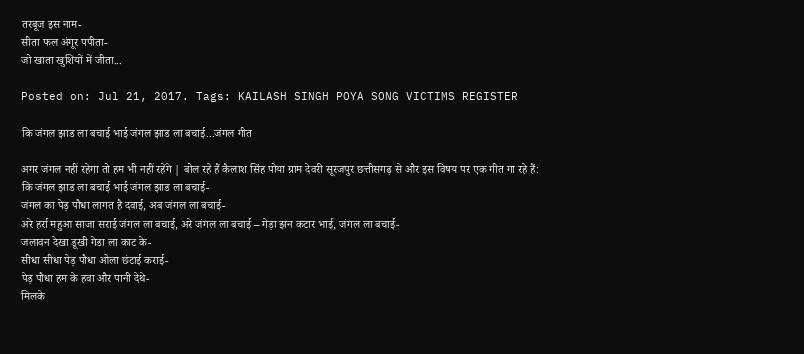तरबूज इस नाम-
सीता फल अंगूर पपीता-
जो खाता खुशियों में जीता...

Posted on: Jul 21, 2017. Tags: KAILASH SINGH POYA SONG VICTIMS REGISTER

कि जंगल झाड ला बचाई भाई जंगल झाड ला बचाई...जंगल गीत

अगर जंगल नहीं रहेगा तो हम भी नहीं रहेंगे | बोल रहे हैं कैलाश सिंह पोया ग्राम देवरी सूरजपुर छत्तीसगढ़ से और इस विषय पर एक गीत गा रहे हैं:
कि जंगल झाड ला बचाई भाई जंगल झाड ला बचाई-
जंगल का पेड़ पौधा लागत है दवाई, अब जंगल ला बचाई-
अरे हर्रा महुआ साजा सराई जंगल ला बचाई, अरे जंगल ला बचाई – गेड़ा झन कटार भाई, जंगल ला बचाई-
जलावन देखा डूखी गेडा ला काट के-
सीधा सीधा पेड़ पौधा ओला छंटाई कराई-
पेड़ पौधा हम के हवा और पानी देथे-
मिलके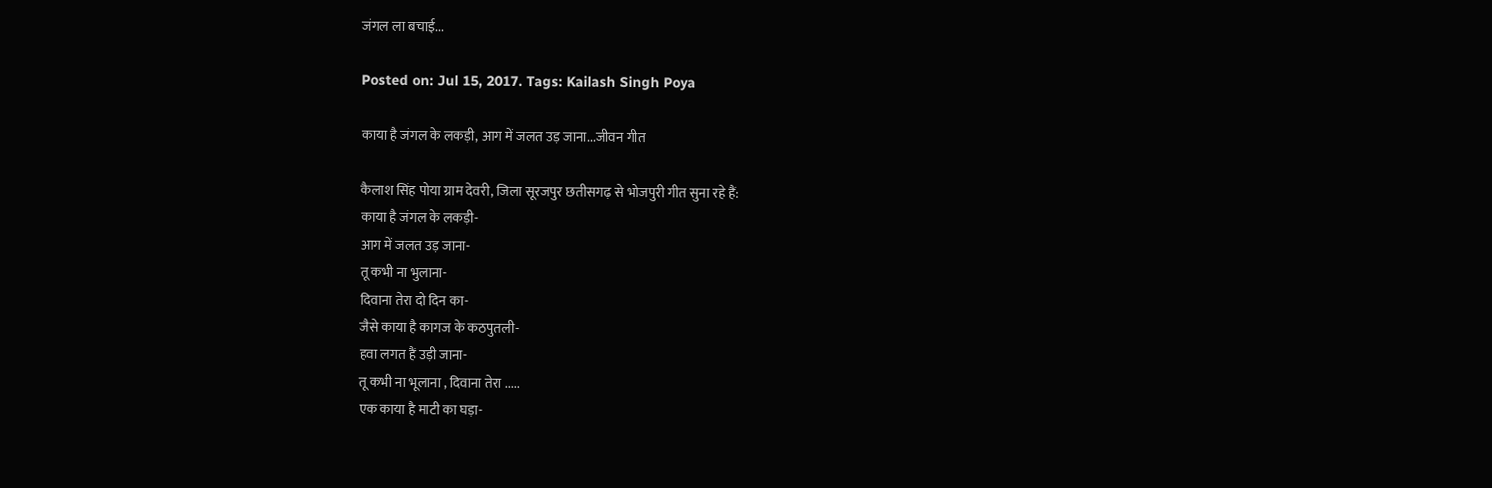जंगल ला बचाई...

Posted on: Jul 15, 2017. Tags: Kailash Singh Poya

काया है जंगल के लकड़ी, आग में जलत उड़ जाना...जीवन गीत

कैलाश सिंह पोया ग्राम देवरी, जिला सूरजपुर छतीसगढ़ से भोजपुरी गीत सुना रहे हैं:
काया है जंगल के लकड़ी-
आग में जलत उड़ जाना-
तू कभी ना भुलाना-
दिवाना तेरा दो दिन का-
जैसे काया है कागज के कठपुतली-
हवा लगत हैं उड़ी जाना-
तू कभी ना भूलाना , दिवाना तेरा .....
एक काया है माटी का घड़ा-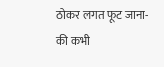ठोकर लगत फूट जाना-
की कभी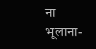ना भूलाना-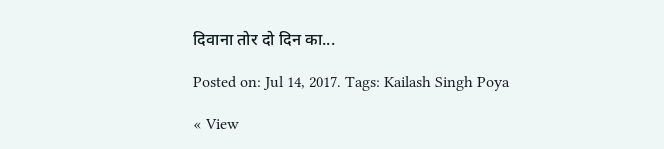दिवाना तोर दो दिन का...

Posted on: Jul 14, 2017. Tags: Kailash Singh Poya

« View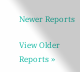Newer Reports

View Older Reports »